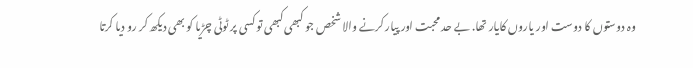وہ دوستوں کا دوست اور یاروں کایار تھا. بے حد محبت اور پیار کرنے والا شخص جو کبھی کبھی تو کسی پر ٹوٹی چڑیا کو بھی دیکھ کر رو دیا کرتا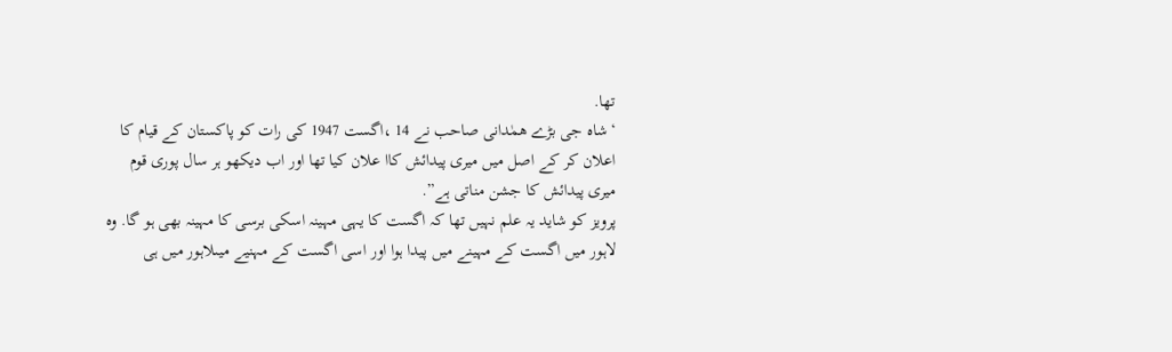تھا.
‘ شاہ جی بڑے ھمٰدانی صاحب نے 14 ،اگست 1947 کی رات کو پاکستان کے قیام کا اعلان کر کے اصل میں میری پیدائش کاا علان کیا تھا اور اب دیکھو ہر سال پوری قوم میری پیدائش کا جشن مناتی ہے”.
پرویز کو شاید یہ علم نہیں تھا کہ اگست کا یہی مہینہ اسکی برسی کا مہینہ بھی ہو گا. وہ لاہور میں اگست کے مہینے میں پیدا ہوا اور اسی اگست کے مہنیے میںلاہور میں ہی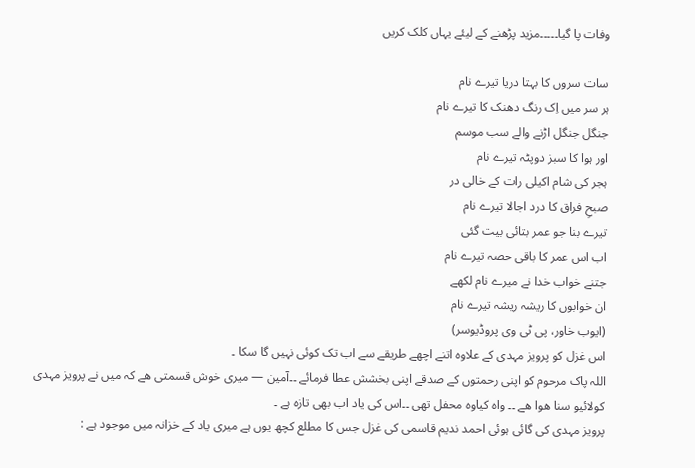وفات پا گیا۔۔۔۔۔مزید پڑھنے کے لیئے یہاں کلک کریں

سات سروں کا بہتا دریا تیرے نام
ہر سر میں اِک رنگ دھنک کا تیرے نام
جنگل جنگل اڑنے والے سب موسم
اور ہوا کا سبز دوپٹہ تیرے نام
ہجر کی شام اکیلی رات کے خالی در
صبحِ فراق کا درد اجالا تیرے نام
تیرے بنا جو عمر بتائی بیت گئی
اب اس عمر کا باقی حصہ تیرے نام
جتنے خواب خدا نے میرے نام لکھے
ان خوابوں کا ریشہ ریشہ تیرے نام
(ایوب خاور، پی ٹی وی پروڈیوسر)
اس غزل کو پرویز مہدی کے علاوہ اتنے اچھے طریقے سے اب تک کوئی نہیں گا سکا ۔
اللہ پاک مرحوم کو اپنی رحمتوں کے صدقے اپنی بخشش عطا فرمائے ۔۔آمین — میری خوش قسمتی ھے کہ میں نے پرویز مہدی کولائیو سنا ھوا ھے ۔۔ واہ کیاوہ محفل تھی ۔۔اس کی یاد اب بھی تازہ ہے ۔
پرویز مہدی کی گائی ہوئی احمد ندیم قاسمی کی غزل جس کا مطلع کچھ یوں ہے میری یاد کے خزانہ میں موجود ہے :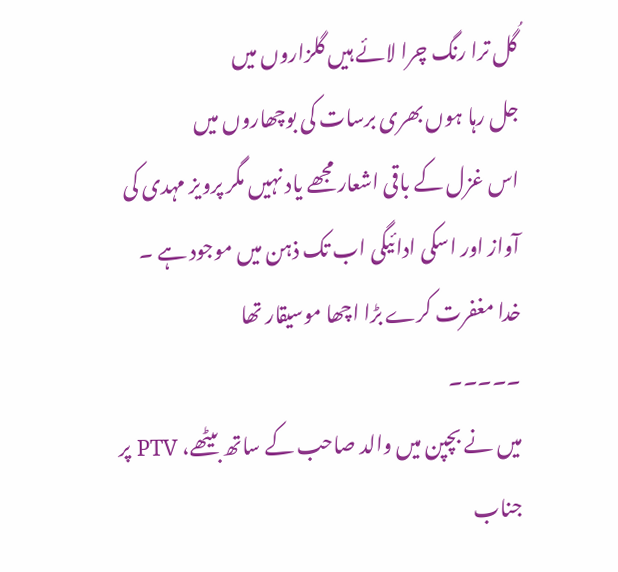گُل ترا رنگ چرا لائے ہیں گلزاروں میں
جل رہا ہوں بھری برسات کی بوچھاروں میں
اس غزل کے باقی اشعار مجھے یاد نہیں مگر پرویز مہدی کی آواز اور اسکی ادائیگی اب تک ذہن میں موجود ہے ۔
خدا مغفرت کرے بڑا اچھا موسیقار تھا
۔۔۔۔۔
میں نے بچپن میں والد صاحب کے ساتھ بیٹھے، PTV پر جناب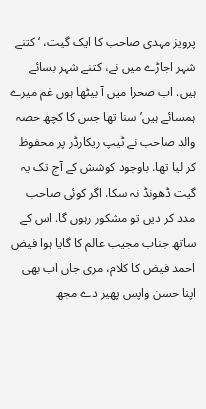پرویز مہدی صاحب کا ایک گیت، ‘کتنے شہر اجاڑے میں نے، کتنے شہر بسائے ہیں. اب صحرا میں آ بیٹھا ہوں غم میرے ہمسائے ہیں’ سنا تھا جس کا کچھ حصہ والد صاحب نے ٹیپ ریکارڈر پر محفوظ کر لیا تھا. باوجود کوشش کے آج تک یہ گیت ڈھونڈ نہ سکا. اگر کوئی صاحب مدد کر دیں تو مشکور رہوں گا. اس کے ساتھ جناب مجیب عالم کا گایا ہوا فیض احمد فیض کا کلام، مری جاں اب بھی اپنا حسن واپس پھیر دے مجھ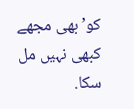کو’ بھی مجھے کبھی نہیں مل سکا.